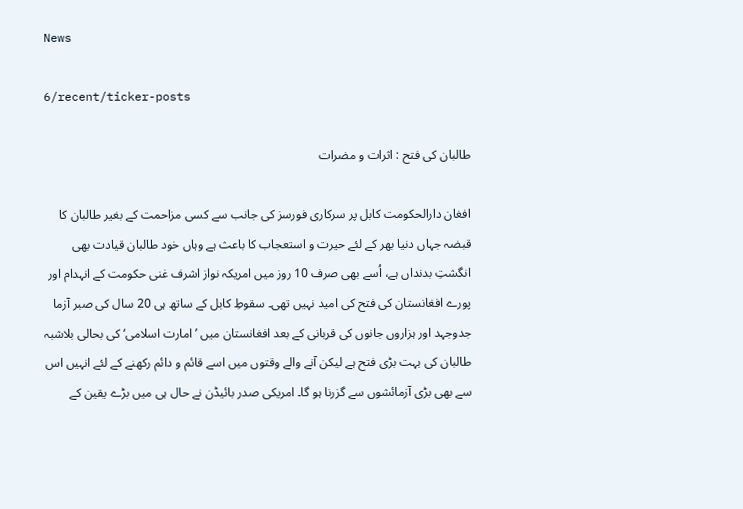News

6/recent/ticker-posts

طالبان کی فتح : اثرات و مضرات

افغان دارالحکومت کابل پر سرکاری فورسز کی جانب سے کسی مزاحمت کے بغیر طالبان کا قبضہ جہاں دنیا بھر کے لئے حیرت و استعجاب کا باعث ہے وہاں خود طالبان قیادت بھی انگشتِ بدنداں ہے، اُسے بھی صرف 10 روز میں امریکہ نواز اشرف غنی حکومت کے انہدام اور پورے افغانستان کی فتح کی امید نہیں تھی۔ سقوطِ کابل کے ساتھ ہی 20 سال کی صبر آزما جدوجہد اور ہزاروں جانوں کی قربانی کے بعد افغانستان میں ’امارت اسلامی‘ کی بحالی بلاشبہ طالبان کی بہت بڑی فتح ہے لیکن آنے والے وقتوں میں اسے قائم و دائم رکھنے کے لئے انہیں اس سے بھی بڑی آزمائشوں سے گزرنا ہو گا۔ امریکی صدر بائیڈن نے حال ہی میں بڑے یقین کے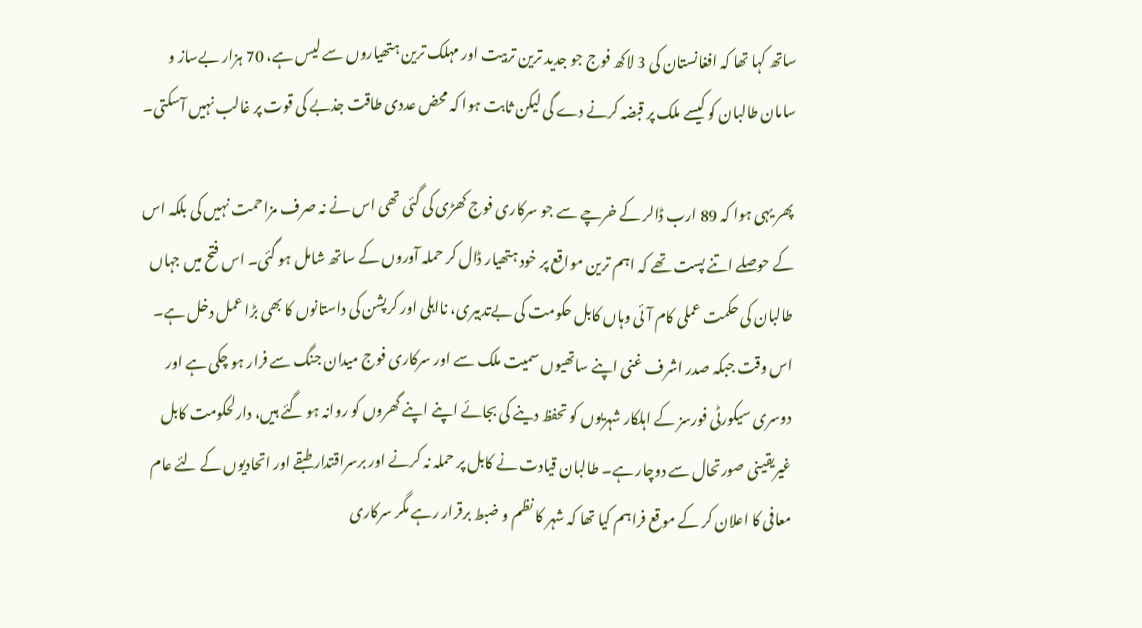ساتھ کہا تھا کہ افغانستان کی 3 لاکھ فوج جو جدید ترین تربیت اور مہلک ترین ہتھیاروں سے لیس ہے، 70 ہزار بےساز و سامان طالبان کو کیسے ملک پر قبضہ کرنے دے گی لیکن ثابت ہوا کہ محض عددی طاقت جذبے کی قوت پر غالب نہیں آسکتی۔

پھر یہی ہوا کہ 89 ارب ڈالر کے خرچے سے جو سرکاری فوج کھڑی کی گئی تھی اس نے نہ صرف مزاحمت نہیں کی بلکہ اس کے حوصلے اتنے پست تھے کہ اہم ترین مواقع پر خود ہتھیار ڈال کر حملہ آوروں کے ساتھ شامل ہو گئی۔ اس فتح میں جہاں طالبان کی حکمت عملی کام آئی وہاں کابل حکومت کی بےتدبیری، نااہلی اور کرپشن کی داستانوں کا بھی بڑا عمل دخل ہے۔ اس وقت جبکہ صدر اشرف غنی اپنے ساتھیوں سمیت ملک سے اور سرکاری فوج میدان جنگ سے فرار ہو چکی ہے اور دوسری سیکورٹی فورسز کے اہلکار شہریوں کو تحفظ دینے کی بجائے اپنے اپنے گھروں کو روانہ ہو گئے ہیں، دارلحکومت کابل غیریقینی صورتحال سے دوچار ہے۔ طالبان قیادت نے کابل پر حملہ نہ کرنے اور برسراقتدار طبقے اور اتحادیوں کے لئے عام معافی کا اعلان کر کے موقع فراہم کیا تھا کہ شہر کا نظم و ضبط برقرار رہے مگر سرکاری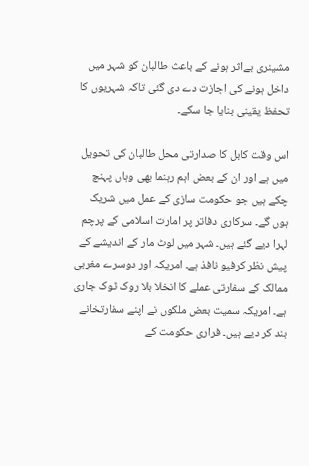مشینری بےاثر ہونے کے باعث طالبان کو شہر میں داخل ہونے کی اجازت دے دی گئی تاکہ شہریوں کا تحفظ یقینی بنایا جا سکے۔

اس وقت کابل کا صدارتی محل طالبان کی تحویل میں ہے اور ان کے بعض اہم رہنما بھی وہاں پہنچ چکے ہیں جو حکومت سازی کے عمل میں شریک ہوں گے۔ سرکاری دفاتر پر امارت اسلامی کے پرچم لہرا دیے گئے ہیں۔ شہر میں لوٹ مار کے اندیشے کے پیش نظر کرفیو نافذ ہے۔ امریکہ اور دوسرے مغربی ممالک کے سفارتی عملے کا انخلا بلا روک ٹوک جاری ہے۔ امریکہ سمیت بعض ملکوں نے اپنے سفارتخانے بند کر دیے ہیں۔ فراری حکومت کے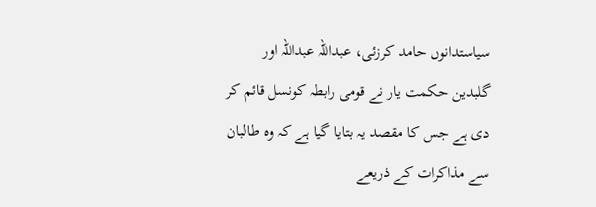سیاستدانوں حامد کرزئی، عبداللہ عبداللہ اور گلبدین حکمت یار نے قومی رابطہ کونسل قائم کر دی ہے جس کا مقصد یہ بتایا گیا ہے کہ وہ طالبان سے مذاکرات کے ذریعے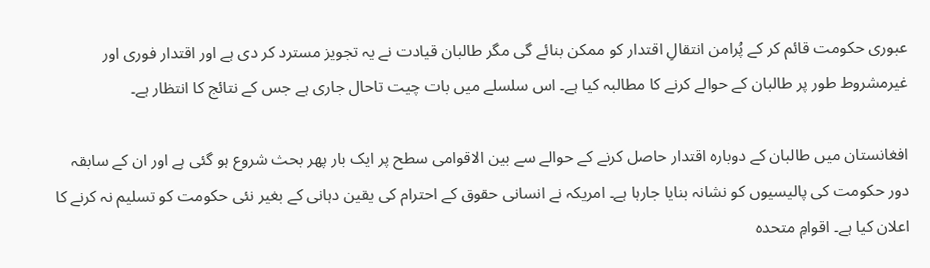عبوری حکومت قائم کر کے پُرامن انتقالِ اقتدار کو ممکن بنائے گی مگر طالبان قیادت نے یہ تجویز مسترد کر دی ہے اور اقتدار فوری اور غیرمشروط طور پر طالبان کے حوالے کرنے کا مطالبہ کیا ہے۔ اس سلسلے میں بات چیت تاحال جاری ہے جس کے نتائج کا انتظار ہے۔

افغانستان میں طالبان کے دوبارہ اقتدار حاصل کرنے کے حوالے سے بین الاقوامی سطح پر ایک بار پھر بحث شروع ہو گئی ہے اور ان کے سابقہ دور حکومت کی پالیسیوں کو نشانہ بنایا جارہا ہے۔ امریکہ نے انسانی حقوق کے احترام کی یقین دہانی کے بغیر نئی حکومت کو تسلیم نہ کرنے کا اعلان کیا ہے۔ اقوامِ متحدہ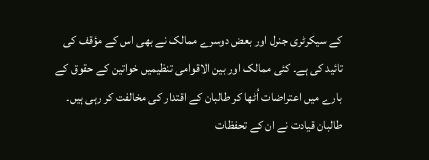کے سیکرٹری جنرل اور بعض دوسرے ممالک نے بھی اس کے مؤقف کی تائید کی ہے۔ کئی ممالک اور بین الاقوامی تنظیمیں خواتین کے حقوق کے بارے میں اعتراضات اُٹھا کر طالبان کے اقتدار کی مخالفت کر رہی ہیں۔ طالبان قیادت نے ان کے تحفظات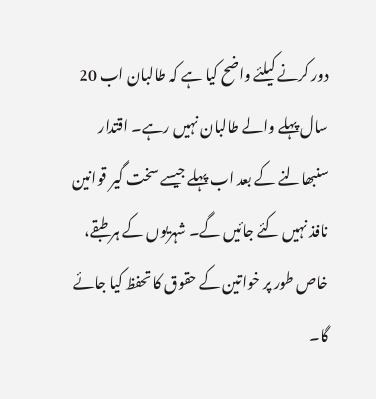دور کرنے کیلئے واضح کیا ہے کہ طالبان اب 20 سال پہلے والے طالبان نہیں رہے۔ اقتدار سنبھالنے کے بعد اب پہلے جیسے سخت گیر قوانین نافذ نہیں کئے جائیں گے۔ شہریوں کے ہر طبقے، خاص طور پر خواتین کے حقوق کا تحفظ کیا جائے گا۔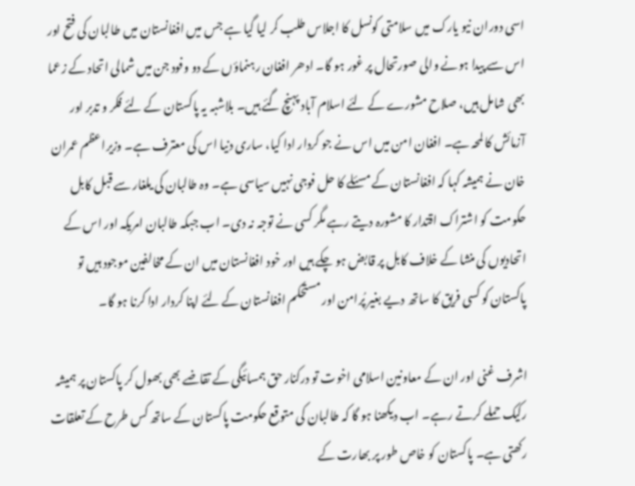اسی دوران نیو یارک میں سلامتی کونسل کا اجلاس طلب کر لیا گیا ہے جس میں افغانستان میں طالبان کی فتح اور اس سے پیدا ہونے والی صورتحال پر غور ہو گا۔ ادھر افغان رہنماؤں کے دو وفود جن میں شمالی اتحاد کے زعما بھی شامل ہیں، صلاح مشورے کے لئے اسلام آباد پہنچ گئے ہیں۔ بلاشبہ یہ پاکستان کے لئے فکر و تدبر اور آزمائش کا لمحہ ہے۔ افغان امن میں اس نے جو کردار ادا کیا، ساری دنیا اس کی معترف ہے۔ وزیراعظم عمران خان نے ہمیشہ کہا کہ افغانستان کے مسئلے کا حل فوجی نہیں سیاسی ہے۔ وہ طالبان کی یلغار سے قبل کابل حکومت کو اشتراک اقتدار کا مشورہ دیتے رہے مگر کسی نے توجہ نہ دی۔ اب جبکہ طالبان امریکہ اور اس کے اتحادیوں کی منشا کے خلاف کابل پر قابض ہو چکے ہیں اور خود افغانستان میں ان کے مخالفین موجود ہیں تو پاکستان کو کسی فریق کا ساتھ دیے بغیر پُرامن اور مستحکم افغانستان کے لئے اپنا کردار ادا کرنا ہو گا۔

اشرف غنی اور ان کے معاونین اسلامی اخوت تو درکنار حق ہمسائیگی کے تقاضے بھی بھول کر پاکستان پر ہمیشہ رکیک حملے کرتے رہے۔ اب دیکھنا ہو گا کہ طالبان کی متوقع حکومت پاکستان کے ساتھ کس طرح کے تعلقات رکھتی ہے۔ پاکستان کو خاص طور پر بھارت کے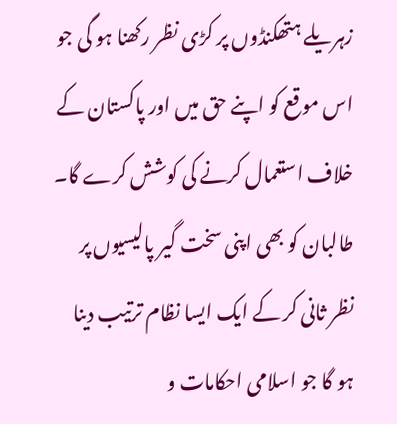زہریلے ہتھکنڈوں پر کڑی نظر رکھنا ہو گی جو اس موقع کو اپنے حق میں اور پاکستان کے خلاف استعمال کرنے کی کوشش کرے گا۔ طالبان کو بھی اپنی سخت گیر پالیسیوں پر نظر ثانی کر کے ایک ایسا نظام ترتیب دینا ہو گا جو اسلامی احکامات و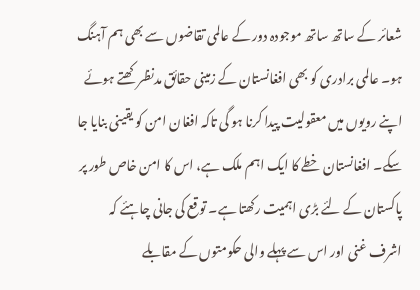شعائر کے ساتھ ساتھ موجودہ دور کے عالمی تقاضوں سے بھی ہم آہنگ ہو۔ عالمی برادری کو بھی افغانستان کے زمینی حقائق مدنظر کھتے ہوئے اپنے رویوں میں معقولیت پیدا کرنا ہو گی تاکہ افغان امن کو یقینی بنایا جا سکے۔ افغانستان خطے کا ایک اہم ملک ہے، اس کا امن خاص طور پر پاکستان کے لئے بڑی اہمیت رکھتا ہے۔ توقع کی جانی چاہئے کہ اشرف غنی اور اس سے پہلے والی حکومتوں کے مقابلے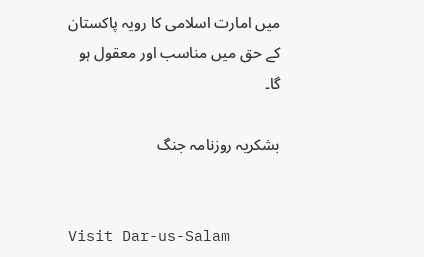میں امارت اسلامی کا رویہ پاکستان کے حق میں مناسب اور معقول ہو گا۔

بشکریہ روزنامہ جنگ


Visit Dar-us-Salam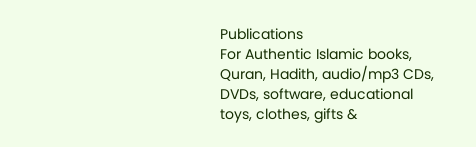Publications
For Authentic Islamic books, Quran, Hadith, audio/mp3 CDs, DVDs, software, educational toys, clothes, gifts &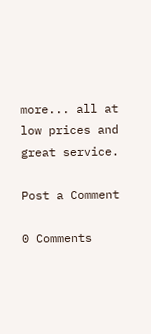more... all at low prices and great service.

Post a Comment

0 Comments